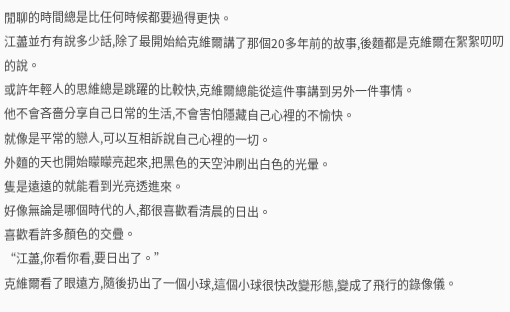閒聊的時間總是比任何時候都要過得更快。
江藎並冇有說多少話,除了最開始給克維爾講了那個20多年前的故事,後麵都是克維爾在絮絮叨叨的說。
或許年輕人的思維總是跳躍的比較快,克維爾總能從這件事講到另外一件事情。
他不會吝嗇分享自己日常的生活,不會害怕隱藏自己心裡的不愉快。
就像是平常的戀人,可以互相訴說自己心裡的一切。
外麵的天也開始矇矇亮起來,把黑色的天空沖刷出白色的光暈。
隻是遠遠的就能看到光亮透進來。
好像無論是哪個時代的人,都很喜歡看清晨的日出。
喜歡看許多顏色的交疊。
“江藎,你看你看,要日出了。”
克維爾看了眼遠方,隨後扔出了一個小球,這個小球很快改變形態,變成了飛行的錄像儀。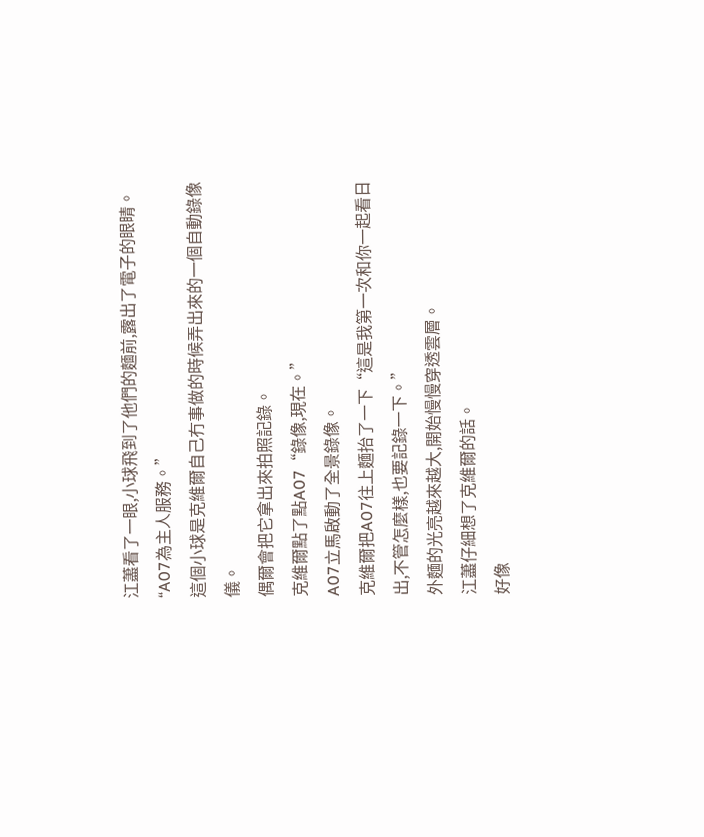江藎看了一眼,小球飛到了他們的麵前,露出了電子的眼睛。
“A07為主人服務。”
這個小球是克維爾自己冇事做的時候弄出來的一個自動錄像儀。
偶爾會把它拿出來拍照記錄。
克維爾點了點A07“錄像,現在。”
A07立馬啟動了全景錄像。
克維爾把A07往上麵抬了一下“這是我第一次和你一起看日出,不管怎麼樣,也要記錄一下。”
外麵的光亮越來越大,開始慢慢穿透雲層。
江藎仔細想了克維爾的話。
好像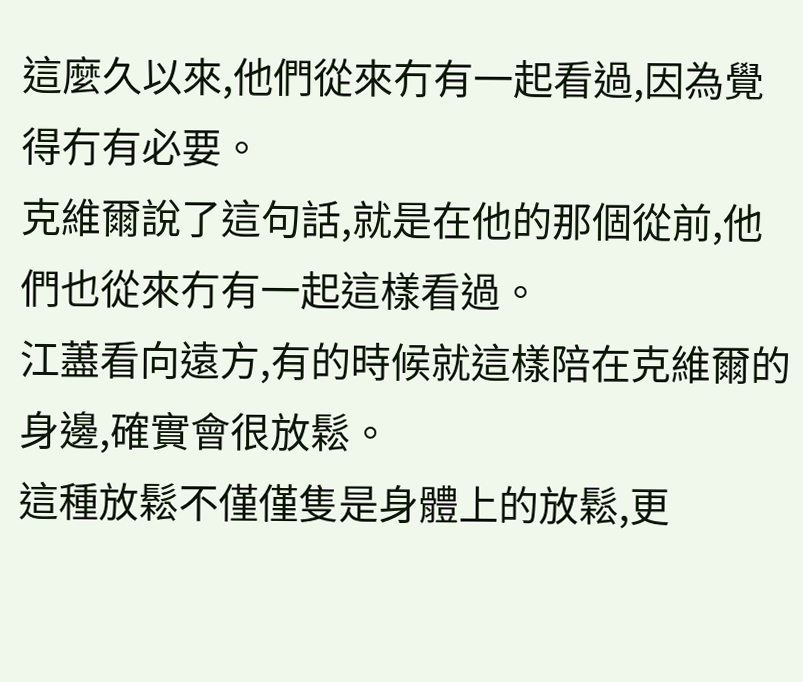這麼久以來,他們從來冇有一起看過,因為覺得冇有必要。
克維爾說了這句話,就是在他的那個從前,他們也從來冇有一起這樣看過。
江藎看向遠方,有的時候就這樣陪在克維爾的身邊,確實會很放鬆。
這種放鬆不僅僅隻是身體上的放鬆,更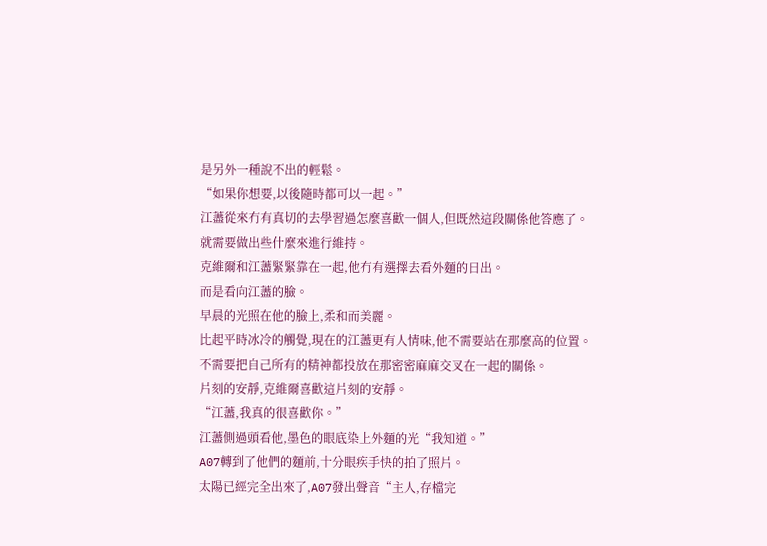是另外一種說不出的輕鬆。
“如果你想要,以後隨時都可以一起。”
江藎從來冇有真切的去學習過怎麼喜歡一個人,但既然這段關係他答應了。
就需要做出些什麼來進行維持。
克維爾和江藎緊緊靠在一起,他冇有選擇去看外麵的日出。
而是看向江藎的臉。
早晨的光照在他的臉上,柔和而美麗。
比起平時冰冷的觸覺,現在的江藎更有人情味,他不需要站在那麼高的位置。
不需要把自己所有的精神都投放在那密密麻麻交叉在一起的關係。
片刻的安靜,克維爾喜歡這片刻的安靜。
“江藎,我真的很喜歡你。”
江藎側過頭看他,墨色的眼底染上外麵的光“我知道。”
A07轉到了他們的麵前,十分眼疾手快的拍了照片。
太陽已經完全出來了,A07發出聲音“主人,存檔完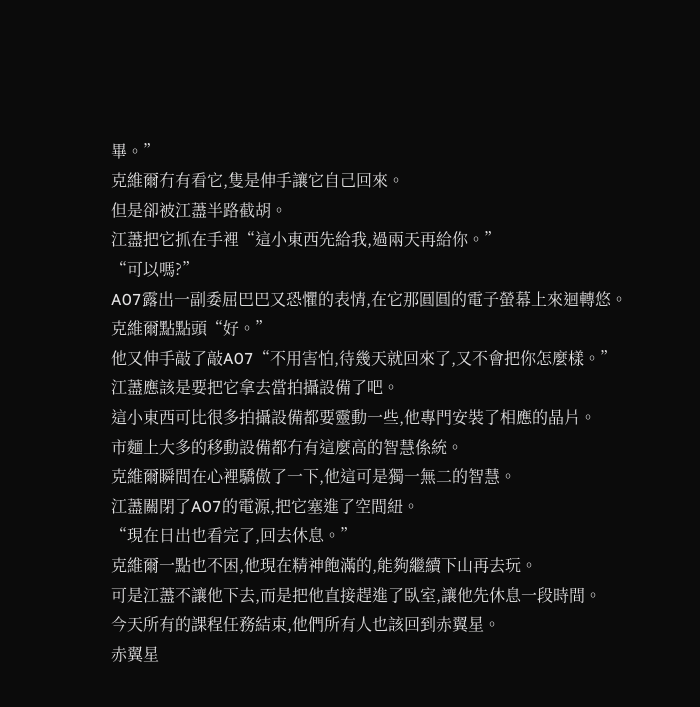畢。”
克維爾冇有看它,隻是伸手讓它自己回來。
但是卻被江藎半路截胡。
江藎把它抓在手裡“這小東西先給我,過兩天再給你。”
“可以嗎?”
A07露出一副委屈巴巴又恐懼的表情,在它那圓圓的電子螢幕上來迴轉悠。
克維爾點點頭“好。”
他又伸手敲了敲A07“不用害怕,待幾天就回來了,又不會把你怎麼樣。”
江藎應該是要把它拿去當拍攝設備了吧。
這小東西可比很多拍攝設備都要靈動一些,他專門安裝了相應的晶片。
市麵上大多的移動設備都冇有這麼高的智慧係統。
克維爾瞬間在心裡驕傲了一下,他這可是獨一無二的智慧。
江藎關閉了A07的電源,把它塞進了空間紐。
“現在日出也看完了,回去休息。”
克維爾一點也不困,他現在精神飽滿的,能夠繼續下山再去玩。
可是江藎不讓他下去,而是把他直接趕進了臥室,讓他先休息一段時間。
今天所有的課程任務結束,他們所有人也該回到赤翼星。
赤翼星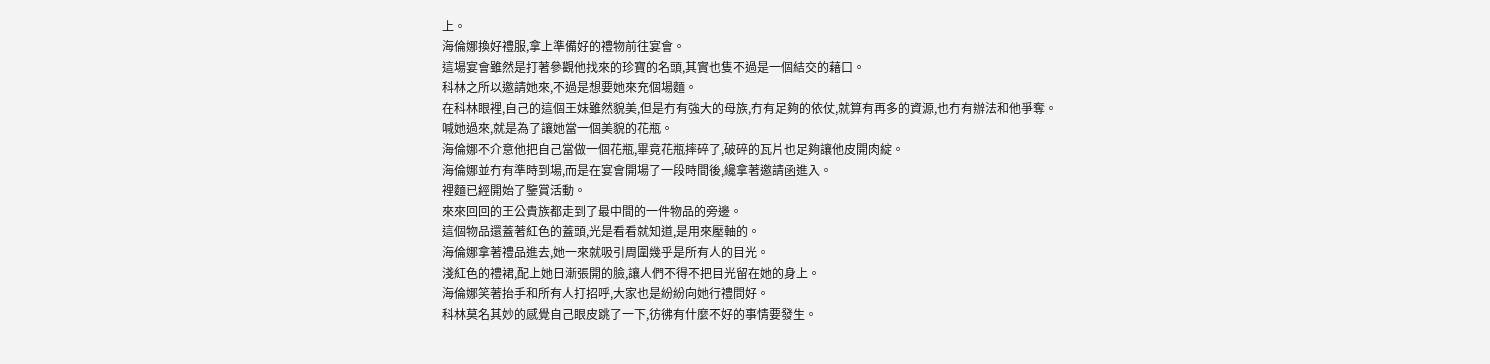上。
海倫娜換好禮服,拿上準備好的禮物前往宴會。
這場宴會雖然是打著參觀他找來的珍寶的名頭,其實也隻不過是一個結交的藉口。
科林之所以邀請她來,不過是想要她來充個場麵。
在科林眼裡,自己的這個王妹雖然貌美,但是冇有強大的母族,冇有足夠的依仗,就算有再多的資源,也冇有辦法和他爭奪。
喊她過來,就是為了讓她當一個美貌的花瓶。
海倫娜不介意他把自己當做一個花瓶,畢竟花瓶摔碎了,破碎的瓦片也足夠讓他皮開肉綻。
海倫娜並冇有準時到場,而是在宴會開場了一段時間後,纔拿著邀請函進入。
裡麵已經開始了鑒賞活動。
來來回回的王公貴族都走到了最中間的一件物品的旁邊。
這個物品還蓋著紅色的蓋頭,光是看看就知道,是用來壓軸的。
海倫娜拿著禮品進去,她一來就吸引周圍幾乎是所有人的目光。
淺紅色的禮裙,配上她日漸張開的臉,讓人們不得不把目光留在她的身上。
海倫娜笑著抬手和所有人打招呼,大家也是紛紛向她行禮問好。
科林莫名其妙的感覺自己眼皮跳了一下,彷彿有什麼不好的事情要發生。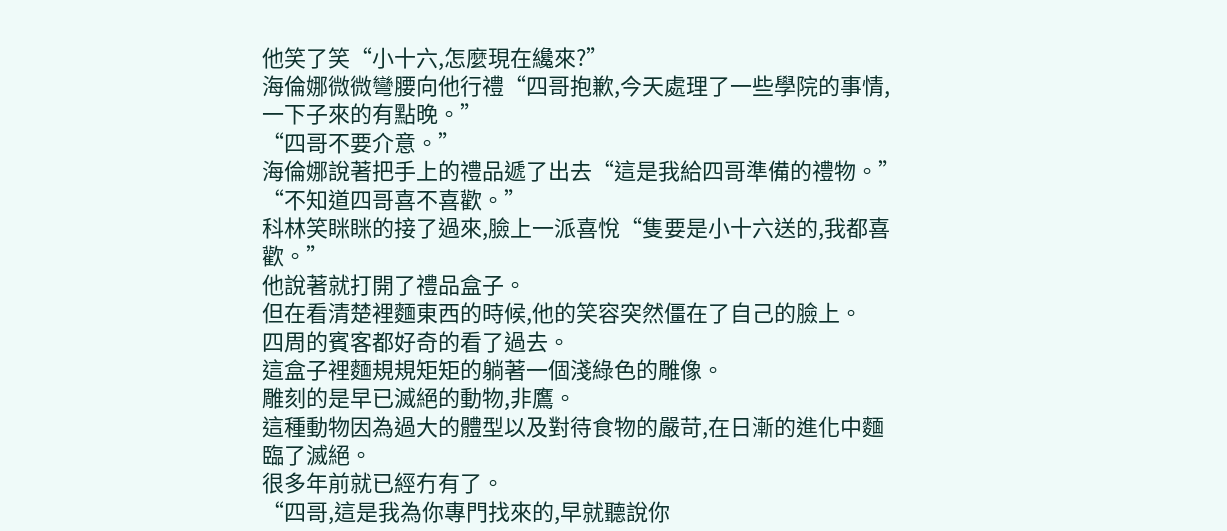他笑了笑“小十六,怎麼現在纔來?”
海倫娜微微彎腰向他行禮“四哥抱歉,今天處理了一些學院的事情,一下子來的有點晚。”
“四哥不要介意。”
海倫娜說著把手上的禮品遞了出去“這是我給四哥準備的禮物。”
“不知道四哥喜不喜歡。”
科林笑眯眯的接了過來,臉上一派喜悅“隻要是小十六送的,我都喜歡。”
他說著就打開了禮品盒子。
但在看清楚裡麵東西的時候,他的笑容突然僵在了自己的臉上。
四周的賓客都好奇的看了過去。
這盒子裡麵規規矩矩的躺著一個淺綠色的雕像。
雕刻的是早已滅絕的動物,非鷹。
這種動物因為過大的體型以及對待食物的嚴苛,在日漸的進化中麵臨了滅絕。
很多年前就已經冇有了。
“四哥,這是我為你專門找來的,早就聽說你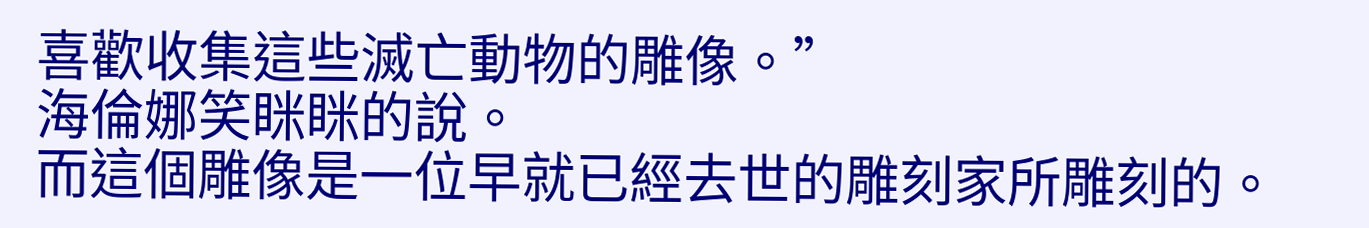喜歡收集這些滅亡動物的雕像。”
海倫娜笑眯眯的說。
而這個雕像是一位早就已經去世的雕刻家所雕刻的。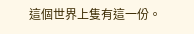這個世界上隻有這一份。